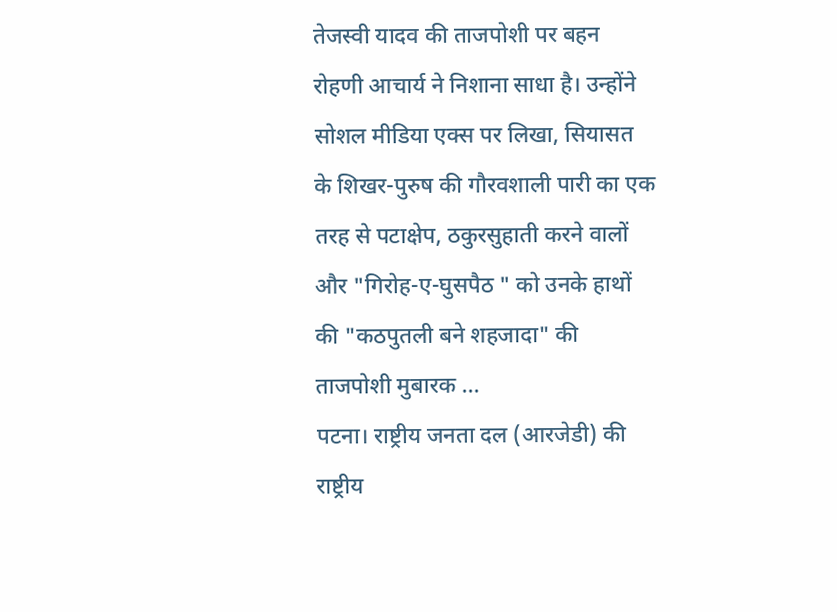तेजस्वी यादव की ताजपोशी पर बहन रोहणी आचार्य ने निशाना साधा है। उन्होंने सोशल मीडिया एक्स पर लिखा, सियासत के शिखर-पुरुष की गौरवशाली पारी का एक तरह से पटाक्षेप, ठकुरसुहाती करने वालों और "गिरोह-ए-घुसपैठ " को उनके हाथों की "कठपुतली बने शहजादा" की ताजपोशी मुबारक ...
पटना। राष्ट्रीय जनता दल (आरजेडी) की राष्ट्रीय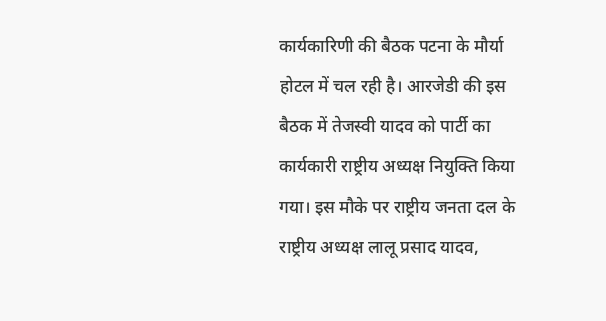कार्यकारिणी की बैठक पटना के मौर्या होटल में चल रही है। आरजेडी की इस बैठक में तेजस्वी यादव को पार्टी का कार्यकारी राष्ट्रीय अध्यक्ष नियुक्ति किया गया। इस मौके पर राष्ट्रीय जनता दल के राष्ट्रीय अध्यक्ष लालू प्रसाद यादव,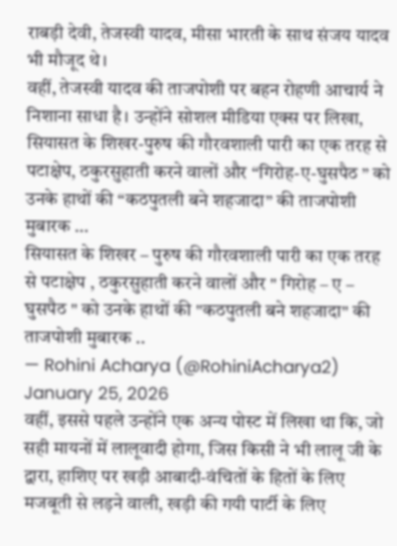राबड़ी देवी, तेजस्वी यादव, मीसा भारती के साथ संजय यादव भी मौजूद थे।
वहीं, तेजस्वी यादव की ताजपोशी पर बहन रोहणी आचार्य ने निशाना साधा है। उन्होंने सोशल मीडिया एक्स पर लिखा, सियासत के शिखर-पुरुष की गौरवशाली पारी का एक तरह से पटाक्षेप, ठकुरसुहाती करने वालों और “गिरोह-ए-घुसपैठ ” को उनके हाथों की “कठपुतली बने शहजादा” की ताजपोशी मुबारक …
सियासत के शिखर – पुरुष की गौरवशाली पारी का एक तरह से पटाक्षेप , ठकुरसुहाती करने वालों और " गिरोह – ए – घुसपैठ " को उनके हाथों की "कठपुतली बने शहजादा" की ताजपोशी मुबारक ..
— Rohini Acharya (@RohiniAcharya2) January 25, 2026
वहीं, इससे पहले उन्होंने एक अन्य पोस्ट में लिखा था कि, जो सही मायनों में लालूवादी होगा, जिस किसी ने भी लालू जी के द्वारा, हाशिए पर खड़ी आबादी-वंचितों के हितों के लिए मजबूती से लड़ने वाली, खड़ी की गयी पार्टी के लिए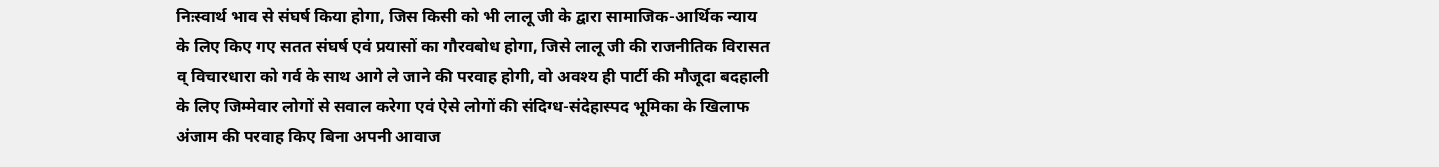निःस्वार्थ भाव से संघर्ष किया होगा, जिस किसी को भी लालू जी के द्वारा सामाजिक-आर्थिक न्याय के लिए किए गए सतत संघर्ष एवं प्रयासों का गौरवबोध होगा, जिसे लालू जी की राजनीतिक विरासत व् विचारधारा को गर्व के साथ आगे ले जाने की परवाह होगी, वो अवश्य ही पार्टी की मौजूदा बदहाली के लिए जिम्मेवार लोगों से सवाल करेगा एवं ऐसे लोगों की संदिग्ध-संदेहास्पद भूमिका के खिलाफ अंजाम की परवाह किए बिना अपनी आवाज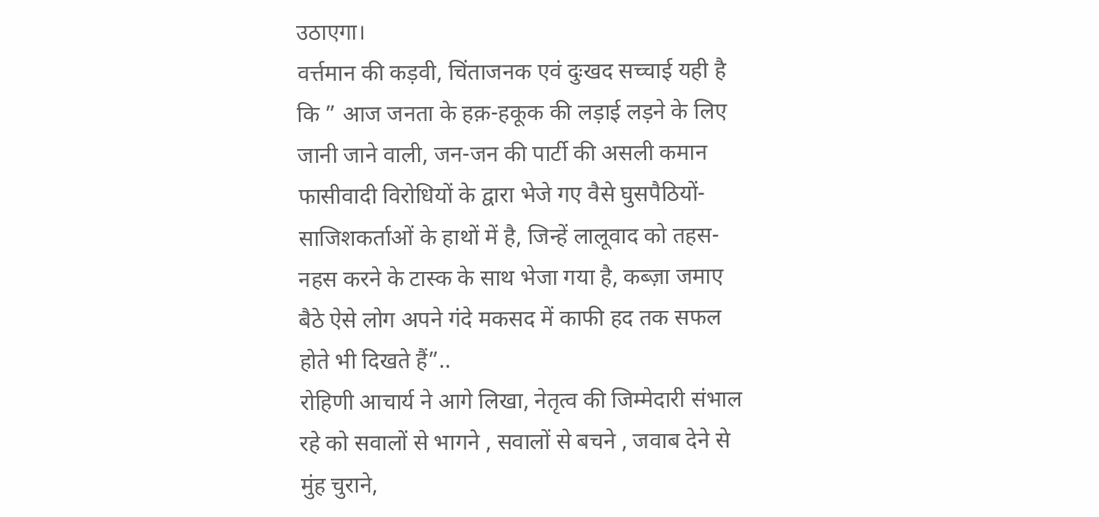उठाएगा।
वर्त्तमान की कड़वी, चिंताजनक एवं दुःखद सच्चाई यही है कि ” आज जनता के हक़-हकूक की लड़ाई लड़ने के लिए जानी जाने वाली, जन-जन की पार्टी की असली कमान फासीवादी विरोधियों के द्वारा भेजे गए वैसे घुसपैठियों-साजिशकर्ताओं के हाथों में है, जिन्हें लालूवाद को तहस-नहस करने के टास्क के साथ भेजा गया है, कब्ज़ा जमाए बैठे ऐसे लोग अपने गंदे मकसद में काफी हद तक सफल होते भी दिखते हैं”..
रोहिणी आचार्य ने आगे लिखा, नेतृत्व की जिम्मेदारी संभाल रहे को सवालों से भागने , सवालों से बचने , जवाब देने से मुंह चुराने,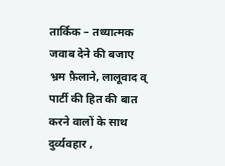तार्किक – तथ्यात्मक जवाब देने की बजाए भ्रम फ़ैलाने, लालूवाद व् पार्टी की हित की बात करने वालों के साथ दुर्व्यवहार ,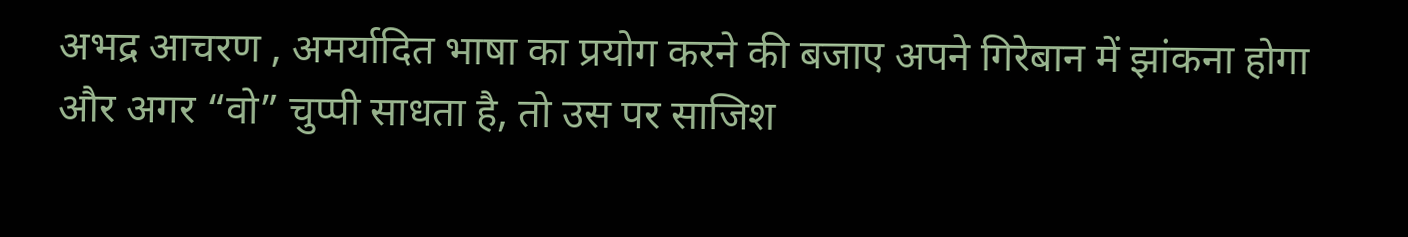अभद्र आचरण , अमर्यादित भाषा का प्रयोग करने की बजाए अपने गिरेबान में झांकना होगा और अगर “वो” चुप्पी साधता है, तो उस पर साजिश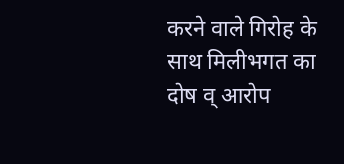करने वाले गिरोह के साथ मिलीभगत का दोष व् आरोप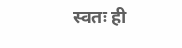स्वतः ही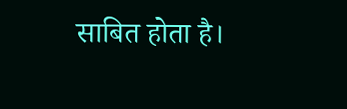साबित होता है।